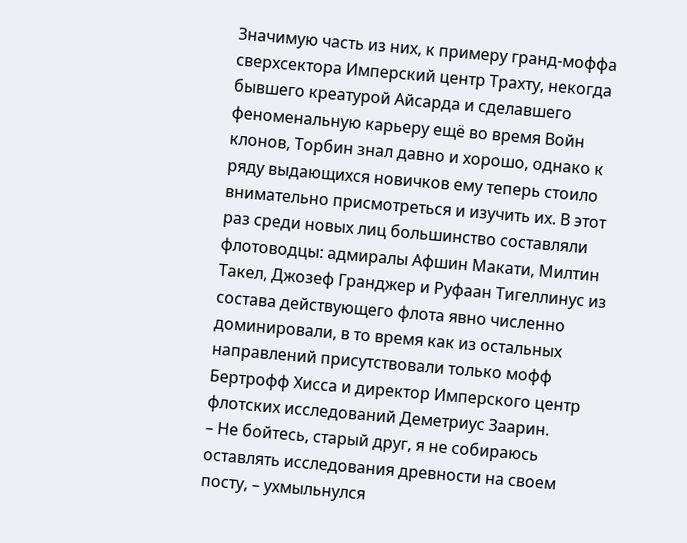Значимую часть из них, к примеру гранд-моффа сверхсектора Имперский центр Трахту, некогда бывшего креатурой Айсарда и сделавшего феноменальную карьеру ещё во время Войн клонов, Торбин знал давно и хорошо, однако к ряду выдающихся новичков ему теперь стоило внимательно присмотреться и изучить их. В этот раз среди новых лиц большинство составляли флотоводцы: адмиралы Афшин Макати, Милтин Такел, Джозеф Гранджер и Руфаан Тигеллинус из состава действующего флота явно численно доминировали, в то время как из остальных направлений присутствовали только мофф Бертрофф Хисса и директор Имперского центр флотских исследований Деметриус Заарин.
– Не бойтесь, старый друг, я не собираюсь оставлять исследования древности на своем посту, – ухмыльнулся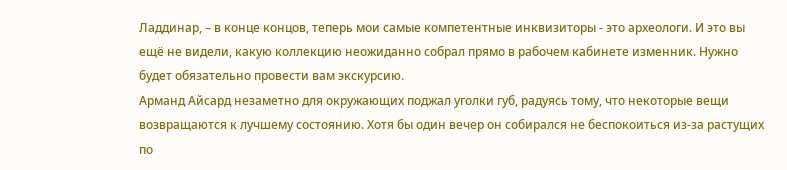Ладдинар, – в конце концов, теперь мои самые компетентные инквизиторы - это археологи. И это вы ещё не видели, какую коллекцию неожиданно собрал прямо в рабочем кабинете изменник. Нужно будет обязательно провести вам экскурсию.
Арманд Айсард незаметно для окружающих поджал уголки губ, радуясь тому, что некоторые вещи возвращаются к лучшему состоянию. Хотя бы один вечер он собирался не беспокоиться из-за растущих по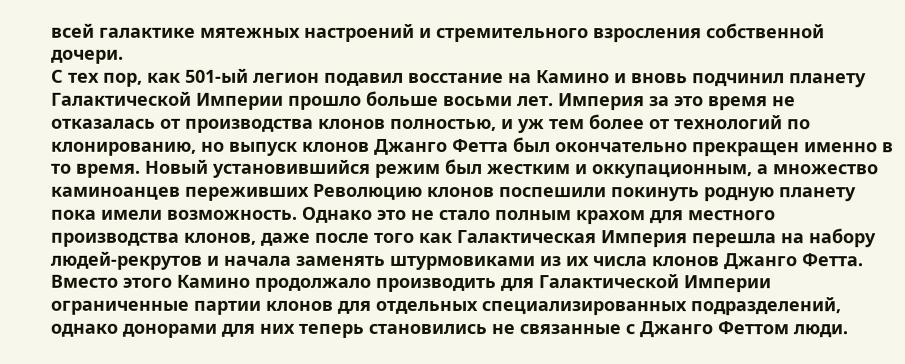всей галактике мятежных настроений и стремительного взросления собственной дочери.
С тех пор, как 501-ый легион подавил восстание на Камино и вновь подчинил планету Галактической Империи прошло больше восьми лет. Империя за это время не отказалась от производства клонов полностью, и уж тем более от технологий по клонированию, но выпуск клонов Джанго Фетта был окончательно прекращен именно в то время. Новый установившийся режим был жестким и оккупационным, а множество каминоанцев переживших Революцию клонов поспешили покинуть родную планету пока имели возможность. Однако это не стало полным крахом для местного производства клонов, даже после того как Галактическая Империя перешла на набору людей-рекрутов и начала заменять штурмовиками из их числа клонов Джанго Фетта. Вместо этого Камино продолжало производить для Галактической Империи ограниченные партии клонов для отдельных специализированных подразделений, однако донорами для них теперь становились не связанные с Джанго Феттом люди.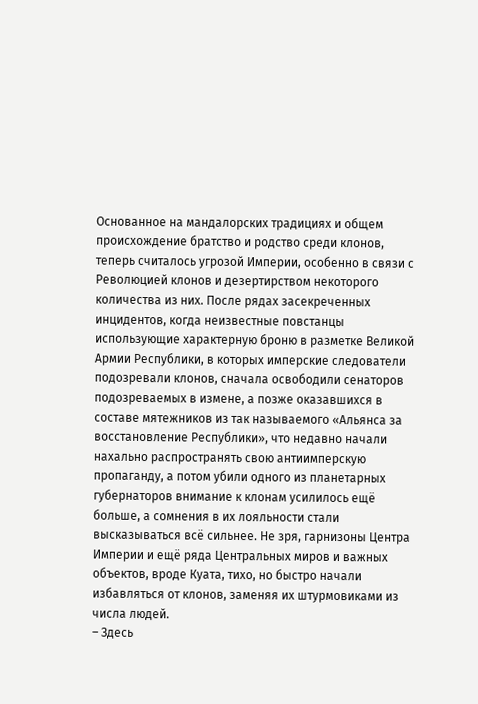Основанное на мандалорских традициях и общем происхождение братство и родство среди клонов, теперь считалось угрозой Империи, особенно в связи с Революцией клонов и дезертирством некоторого количества из них. После рядах засекреченных инцидентов, когда неизвестные повстанцы использующие характерную броню в разметке Великой Армии Республики, в которых имперские следователи подозревали клонов, сначала освободили сенаторов подозреваемых в измене, а позже оказавшихся в составе мятежников из так называемого «Альянса за восстановление Республики», что недавно начали нахально распространять свою антиимперскую пропаганду, а потом убили одного из планетарных губернаторов внимание к клонам усилилось ещё больше, а сомнения в их лояльности стали высказываться всё сильнее. Не зря, гарнизоны Центра Империи и ещё ряда Центральных миров и важных объектов, вроде Куата, тихо, но быстро начали избавляться от клонов, заменяя их штурмовиками из числа людей.
– Здесь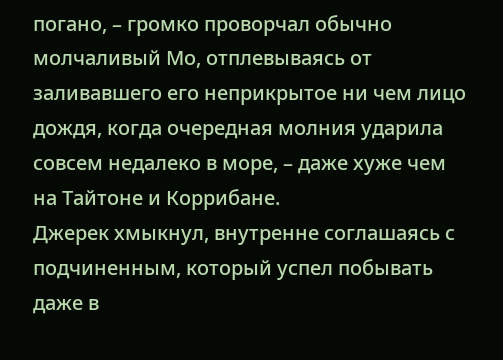погано, – громко проворчал обычно молчаливый Мо, отплевываясь от заливавшего его неприкрытое ни чем лицо дождя, когда очередная молния ударила совсем недалеко в море, – даже хуже чем на Тайтоне и Коррибане.
Джерек хмыкнул, внутренне соглашаясь с подчиненным, который успел побывать даже в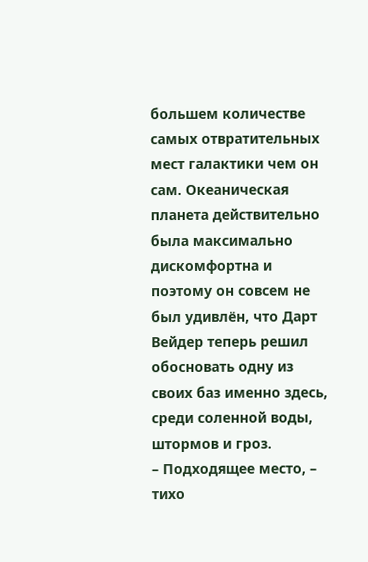большем количестве самых отвратительных мест галактики чем он сам. Океаническая планета действительно была максимально дискомфортна и поэтому он совсем не был удивлён, что Дарт Вейдер теперь решил обосновать одну из своих баз именно здесь, среди соленной воды, штормов и гроз.
– Подходящее место, – тихо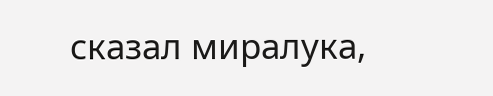сказал миралука,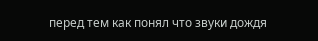перед тем как понял что звуки дождя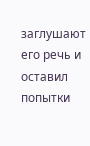заглушают его речь и оставил попытки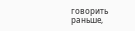говорить раньше,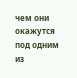чем они окажутся под одним из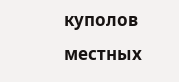куполов местных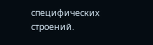специфических строений.